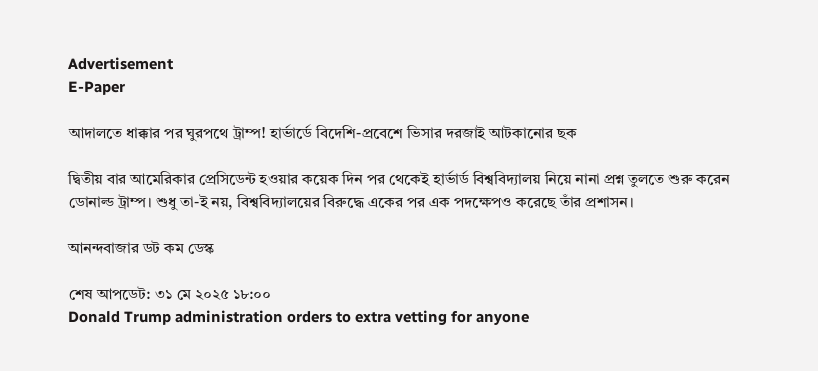Advertisement
E-Paper

আদালতে ধাক্কার পর ঘুরপথে ট্রাম্প! হার্ভার্ডে বিদেশি-প্রবেশে ভিসার দরজাই আটকানোর ছক

দ্বিতীয় বার আমেরিকার প্রেসিডেন্ট হওয়ার কয়েক দিন পর থেকেই হার্ভার্ড বিশ্ববিদ্যালয় নিয়ে নানা প্রশ্ন তুলতে শুরু করেন ডোনাল্ড ট্রাম্প। শুধু তা-ই নয়, বিশ্ববিদ্যালয়ের বিরুদ্ধে একের পর এক পদক্ষেপও করেছে তাঁর প্রশাসন।

আনন্দবাজার ডট কম ডেস্ক

শেষ আপডেট: ৩১ মে ২০২৫ ১৮:০০
Donald Trump administration orders to extra vetting for anyone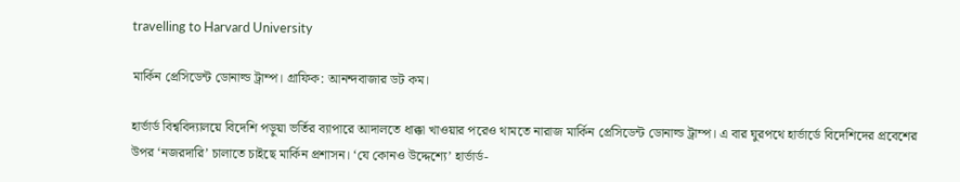travelling to Harvard University

মার্কিন প্রেসিডেন্ট ডোনাল্ড ট্রাম্প। গ্রাফিক: আনন্দবাজার ডট কম।

হার্ভার্ড বিশ্ববিদ্যালয়ে বিদেশি পড়ুয়া ভর্তির ব্যাপারে আদালতে ধাক্কা খাওয়ার পরেও থামতে নারাজ মার্কিন প্রেসিডেন্ট ডোনাল্ড ট্রাম্প। এ বার ঘুরপথে হার্ভার্ডে বিদেশিদের প্রবেশের উপর ‘নজরদারি’ চালাতে চাইছে মার্কিন প্রশাসন। ‘যে কোনও উদ্দেশ্যে’ হার্ভার্ড-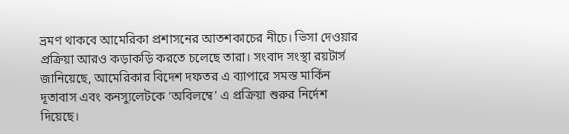ভ্রমণ থাকবে আমেরিকা প্রশাসনের আতশকাচের নীচে। ভিসা দেওয়ার প্রক্রিয়া আরও কড়াকড়ি করতে চলেছে তারা। সংবাদ সংস্থা রয়টার্স জানিয়েছে, আমেরিকার বিদেশ দফতর এ ব্যাপারে সমস্ত মার্কিন দূতাবাস এবং কনস্যুলেটকে ‘অবিলম্বে’ এ প্রক্রিয়া শুরুর নির্দেশ দিয়েছে।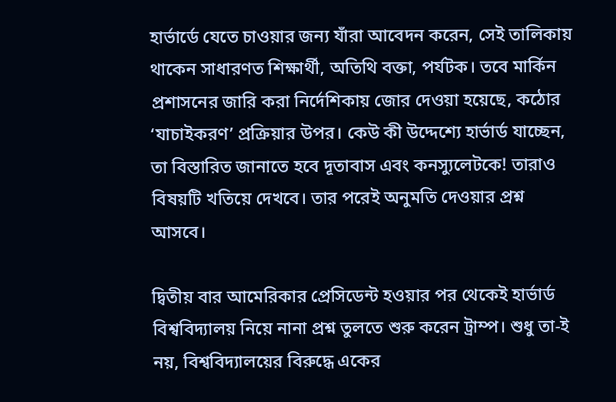হার্ভার্ডে যেতে চাওয়ার জন্য যাঁরা আবেদন করেন, সেই তালিকায় থাকেন সাধারণত শিক্ষার্থী, অতিথি বক্তা, পর্যটক। তবে মার্কিন প্রশাসনের জারি করা নির্দেশিকায় জোর দেওয়া হয়েছে, কঠোর ‘যাচাইকরণ’ প্রক্রিয়ার উপর। কেউ কী উদ্দেশ্যে হার্ভার্ড যাচ্ছেন, তা বিস্তারিত জানাতে হবে দূতাবাস এবং কনস্যুলেটকে! তারাও বিষয়টি খতিয়ে দেখবে। তার পরেই অনুমতি দেওয়ার প্রশ্ন আসবে।

দ্বিতীয় বার আমেরিকার প্রেসিডেন্ট হওয়ার পর থেকেই হার্ভার্ড বিশ্ববিদ্যালয় নিয়ে নানা প্রশ্ন তুলতে শুরু করেন ট্রাম্প। শুধু তা-ই নয়, বিশ্ববিদ্যালয়ের বিরুদ্ধে একের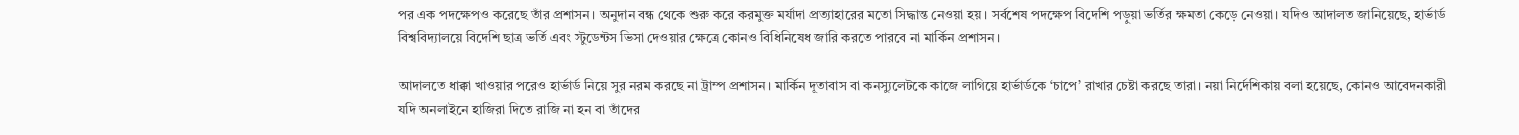পর এক পদক্ষেপও করেছে তাঁর প্রশাসন। অনুদান বন্ধ থেকে শুরু করে করমুক্ত মর্যাদা প্রত্যাহারের মতো সিদ্ধান্ত নেওয়া হয়। সর্বশেষ পদক্ষেপ বিদেশি পড়ুয়া ভর্তির ক্ষমতা কেড়ে নেওয়া। যদিও আদালত জানিয়েছে, হার্ভার্ড বিশ্ববিদ্যালয়ে বিদেশি ছাত্র ভর্তি এবং স্টুডেন্টস ভিসা দেওয়ার ক্ষেত্রে কোনও বিধিনিষেধ জারি করতে পারবে না মার্কিন প্রশাসন।

আদালতে ধাক্কা খাওয়ার পরেও হার্ভার্ড নিয়ে সুর নরম করছে না ট্রাম্প প্রশাসন। মার্কিন দূতাবাস বা কনস্যুলেটকে কাজে লাগিয়ে হার্ভার্ডকে ‘চাপে’ রাখার চেষ্টা করছে তারা। নয়া নির্দেশিকায় বলা হয়েছে, কোনও আবেদনকারী যদি অনলাইনে হাজিরা দিতে রাজি না হন বা তাঁদের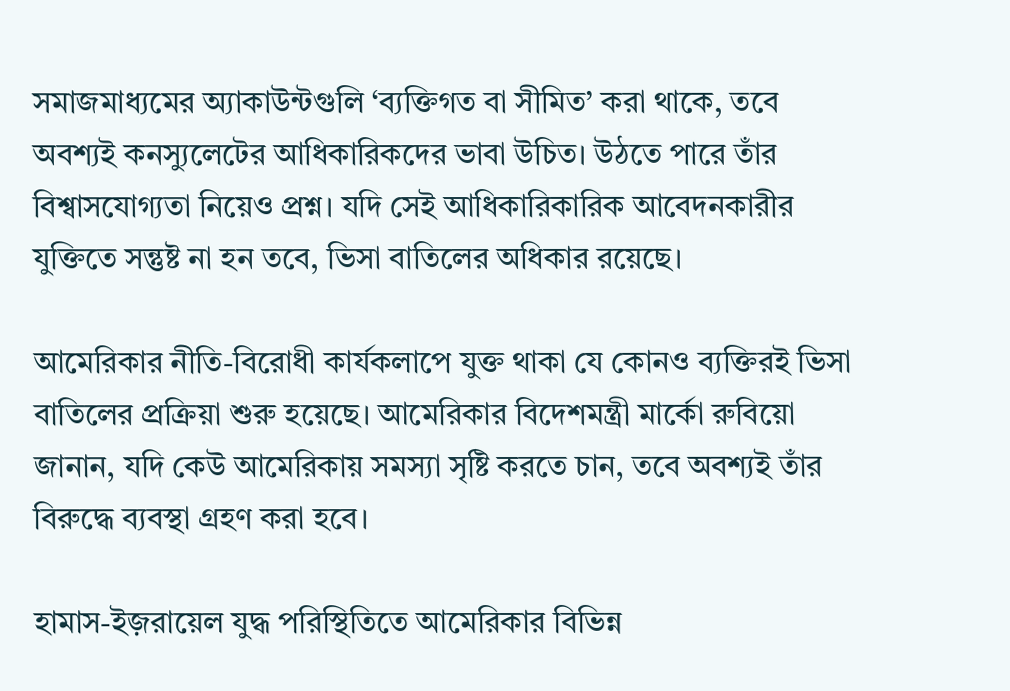সমাজমাধ্যমের অ্যাকাউন্টগুলি ‘ব্যক্তিগত বা সীমিত’ করা থাকে, তবে অবশ্যই কনস্যুলেটের আধিকারিকদের ভাবা উচিত। উঠতে পারে তাঁর বিশ্বাসযোগ্যতা নিয়েও প্রশ্ন। যদি সেই আধিকারিকারিক আবেদনকারীর যুক্তিতে সন্তুষ্ট না হন তবে, ভিসা বাতিলের অধিকার রয়েছে।

আমেরিকার নীতি-বিরোধী কার্যকলাপে যুক্ত থাকা যে কোনও ব্যক্তিরই ভিসা বাতিলের প্রক্রিয়া শুরু হয়েছে। আমেরিকার বিদেশমন্ত্রী মার্কো রুবিয়ো জানান, যদি কেউ আমেরিকায় সমস্যা সৃষ্টি করতে চান, তবে অবশ্যই তাঁর বিরুদ্ধে ব্যবস্থা গ্রহণ করা হবে।

হামাস-ইজ়রায়েল যুদ্ধ পরিস্থিতিতে আমেরিকার বিভিন্ন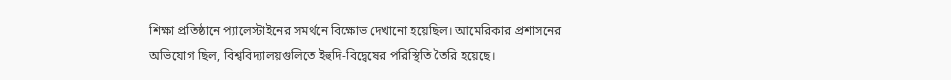শিক্ষা প্রতিষ্ঠানে প্যালেস্টাইনের সমর্থনে বিক্ষোভ দেখানো হয়েছিল। আমেরিকার প্রশাসনের অভিযোগ ছিল, বিশ্ববিদ্যালয়গুলিতে ইহুদি-বিদ্বেষের পরিস্থিতি তৈরি হয়েছে।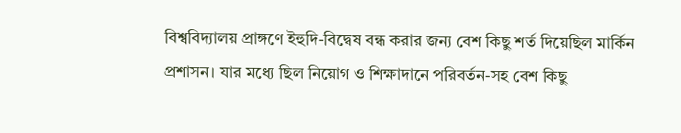বিশ্ববিদ্যালয় প্রাঙ্গণে ইহুদি-বিদ্বেষ বন্ধ করার জন্য বেশ কিছু শর্ত দিয়েছিল মার্কিন প্রশাসন। যার মধ্যে ছিল নিয়োগ ও শিক্ষাদানে পরিবর্তন-সহ বেশ কিছু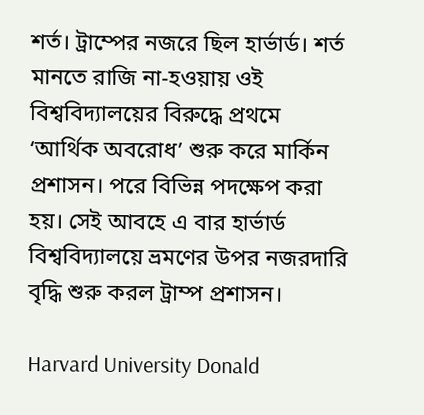শর্ত। ট্রাম্পের নজরে ছিল হার্ভার্ড। শর্ত মানতে রাজি না-হওয়ায় ওই বিশ্ববিদ্যালয়ের বিরুদ্ধে প্রথমে ‘আর্থিক অবরোধ’ শুরু করে মার্কিন প্রশাসন। পরে বিভিন্ন পদক্ষেপ করা হয়। সেই আবহে এ বার হার্ভার্ড বিশ্ববিদ্যালয়ে ভ্রমণের উপর নজরদারি বৃদ্ধি শুরু করল ট্রাম্প প্রশাসন।

Harvard University Donald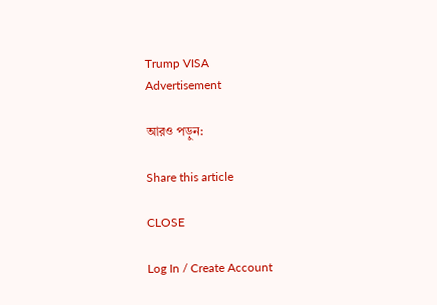Trump VISA
Advertisement

আরও পড়ুন:

Share this article

CLOSE

Log In / Create Account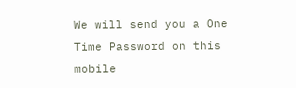We will send you a One Time Password on this mobile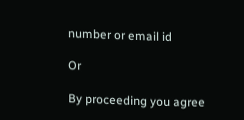number or email id

Or

By proceeding you agree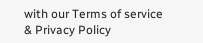with our Terms of service & Privacy Policy